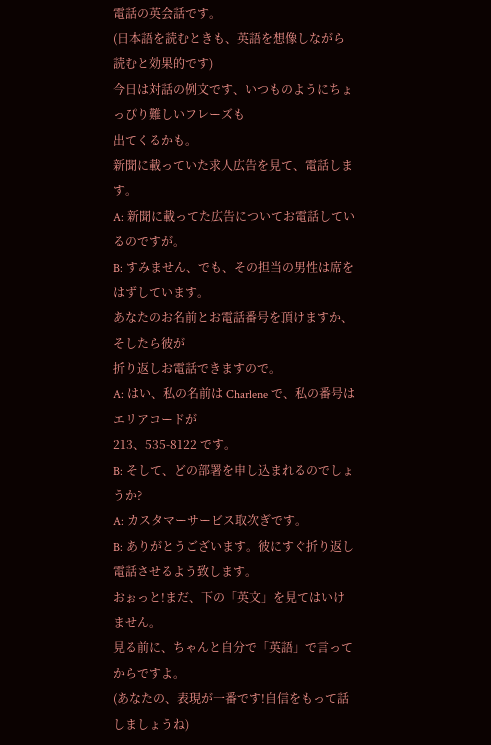電話の英会話です。
(日本語を読むときも、英語を想像しながら読むと効果的です)
今日は対話の例文です、いつものようにちょっぴり難しいフレーズも
出てくるかも。
新聞に載っていた求人広告を見て、電話します。
A: 新聞に載ってた広告についてお電話しているのですが。
B: すみません、でも、その担当の男性は席をはずしています。
あなたのお名前とお電話番号を頂けますか、そしたら彼が
折り返しお電話できますので。
A: はい、私の名前は Charlene で、私の番号は エリアコードが
213、535-8122 です。
B: そして、どの部署を申し込まれるのでしょうか?
A: カスタマーサービス取次ぎです。
B: ありがとうございます。彼にすぐ折り返し電話させるよう致します。
おぉっと!まだ、下の「英文」を見てはいけません。
見る前に、ちゃんと自分で「英語」で言ってからですよ。
(あなたの、表現が一番です!自信をもって話しましょうね)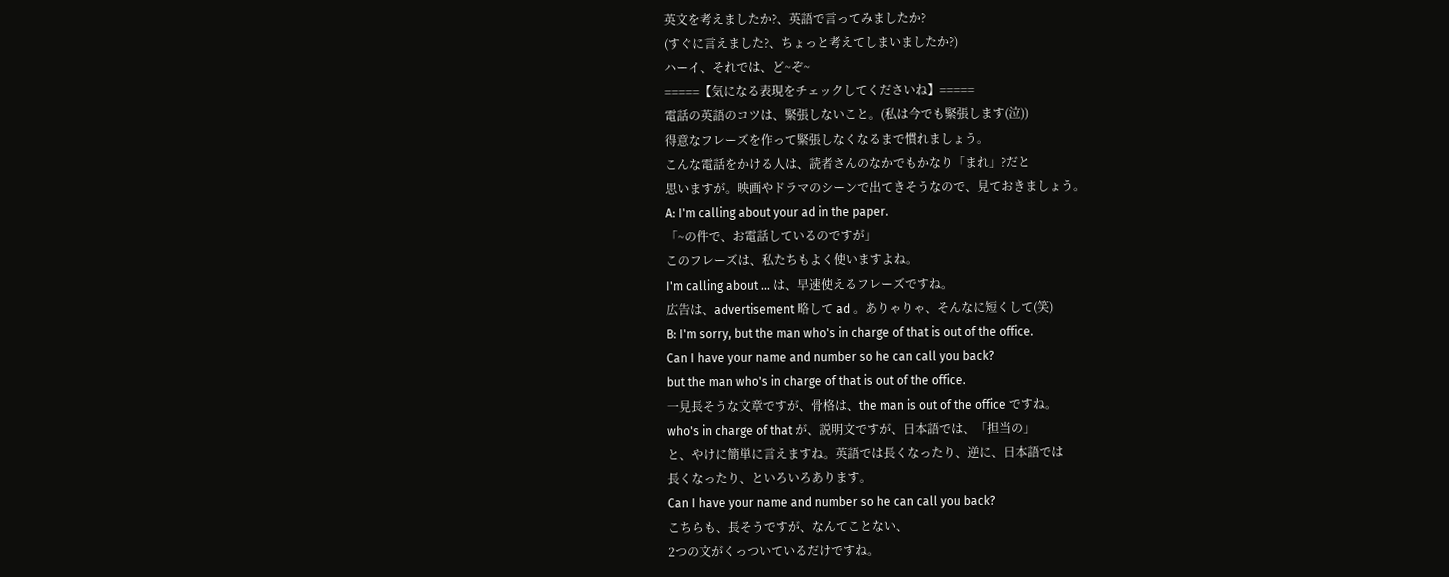英文を考えましたか?、英語で言ってみましたか?
(すぐに言えました?、ちょっと考えてしまいましたか?)
ハーイ、それでは、ど~ぞ~
=====【気になる表現をチェックしてくださいね】=====
電話の英語のコツは、緊張しないこと。(私は今でも緊張します(泣))
得意なフレーズを作って緊張しなくなるまで慣れましょう。
こんな電話をかける人は、読者さんのなかでもかなり「まれ」?だと
思いますが。映画やドラマのシーンで出てきそうなので、見ておきましょう。
A: I'm calling about your ad in the paper.
「~の件で、お電話しているのですが」
このフレーズは、私たちもよく使いますよね。
I'm calling about ... は、早速使えるフレーズですね。
広告は、advertisement 略して ad 。ありゃりゃ、そんなに短くして(笑)
B: I'm sorry, but the man who's in charge of that is out of the office.
Can I have your name and number so he can call you back?
but the man who's in charge of that is out of the office.
一見長そうな文章ですが、骨格は、the man is out of the office ですね。
who's in charge of that が、説明文ですが、日本語では、「担当の」
と、やけに簡単に言えますね。英語では長くなったり、逆に、日本語では
長くなったり、といろいろあります。
Can I have your name and number so he can call you back?
こちらも、長そうですが、なんてことない、
2つの文がくっついているだけですね。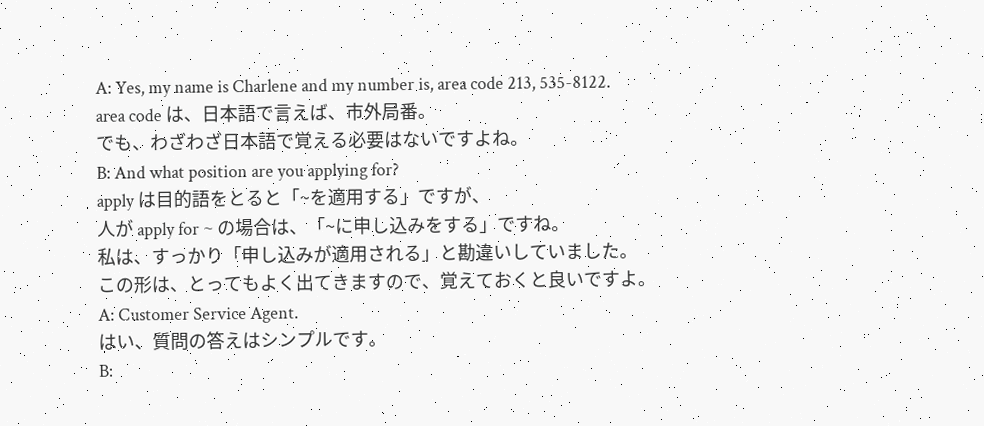A: Yes, my name is Charlene and my number is, area code 213, 535-8122.
area code は、日本語で言えば、市外局番。
でも、わざわざ日本語で覚える必要はないですよね。
B: And what position are you applying for?
apply は目的語をとると「~を適用する」ですが、
人が apply for ~ の場合は、「~に申し込みをする」ですね。
私は、すっかり「申し込みが適用される」と勘違いしていました。
この形は、とってもよく出てきますので、覚えておくと良いですよ。
A: Customer Service Agent.
はい、質問の答えはシンプルです。
B: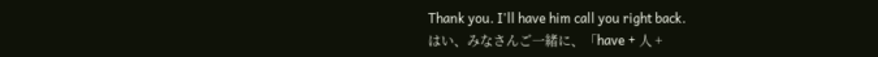Thank you. I'll have him call you right back.
はい、みなさんご一緒に、「have + 人 +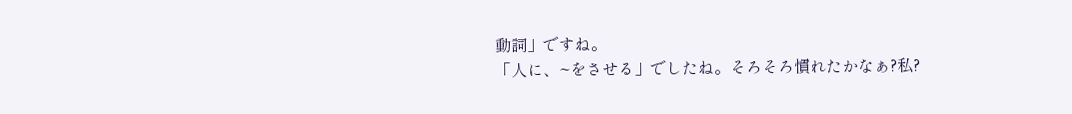動詞」ですね。
「人に、~をさせる」でしたね。そろそろ慣れたかなぁ?私?